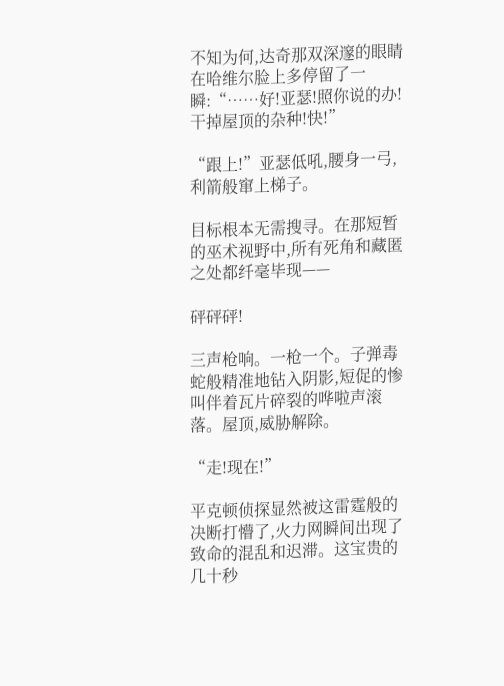不知为何,达奇那双深邃的眼睛在哈维尔脸上多停留了一瞬:“……好!亚瑟!照你说的办!干掉屋顶的杂种!快!”

“跟上!”亚瑟低吼,腰身一弓,利箭般窜上梯子。

目标根本无需搜寻。在那短暂的巫术视野中,所有死角和藏匿之处都纤毫毕现——

砰砰砰!

三声枪响。一枪一个。子弹毒蛇般精准地钻入阴影,短促的惨叫伴着瓦片碎裂的哗啦声滚落。屋顶,威胁解除。

“走!现在!”

平克顿侦探显然被这雷霆般的决断打懵了,火力网瞬间出现了致命的混乱和迟滞。这宝贵的几十秒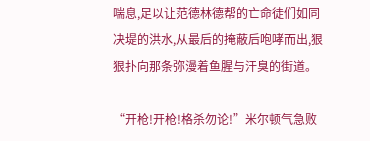喘息,足以让范德林德帮的亡命徒们如同决堤的洪水,从最后的掩蔽后咆哮而出,狠狠扑向那条弥漫着鱼腥与汗臭的街道。

“开枪!开枪!格杀勿论!”米尔顿气急败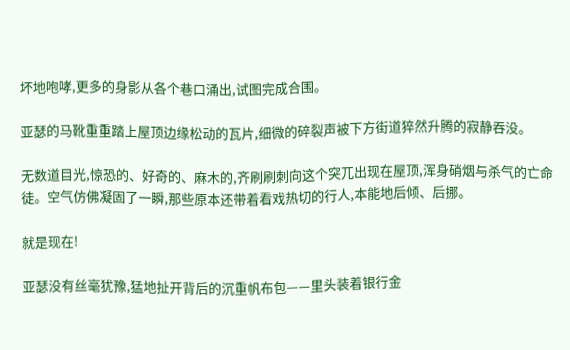坏地咆哮,更多的身影从各个巷口涌出,试图完成合围。

亚瑟的马靴重重踏上屋顶边缘松动的瓦片,细微的碎裂声被下方街道猝然升腾的寂静吞没。

无数道目光,惊恐的、好奇的、麻木的,齐刷刷刺向这个突兀出现在屋顶,浑身硝烟与杀气的亡命徒。空气仿佛凝固了一瞬,那些原本还带着看戏热切的行人,本能地后倾、后挪。

就是现在!

亚瑟没有丝毫犹豫,猛地扯开背后的沉重帆布包——里头装着银行金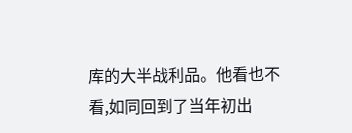库的大半战利品。他看也不看,如同回到了当年初出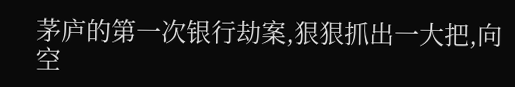茅庐的第一次银行劫案,狠狠抓出一大把,向空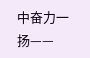中奋力一扬——